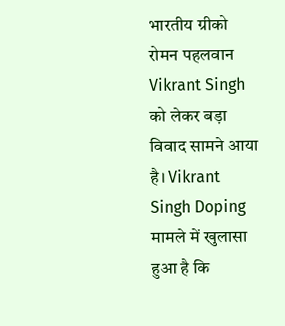भारतीय ग्रीको रोमन पहलवान Vikrant Singh को लेकर बड़ा विवाद सामने आया है। Vikrant Singh Doping मामले में खुलासा हुआ है कि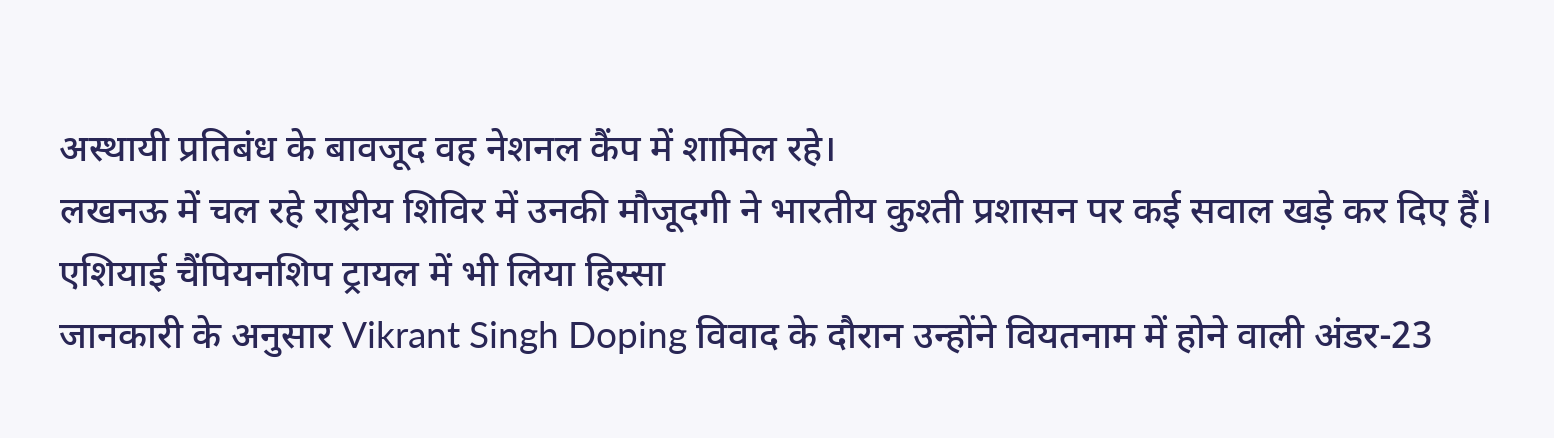अस्थायी प्रतिबंध के बावजूद वह नेशनल कैंप में शामिल रहे।
लखनऊ में चल रहे राष्ट्रीय शिविर में उनकी मौजूदगी ने भारतीय कुश्ती प्रशासन पर कई सवाल खड़े कर दिए हैं।
एशियाई चैंपियनशिप ट्रायल में भी लिया हिस्सा
जानकारी के अनुसार Vikrant Singh Doping विवाद के दौरान उन्होंने वियतनाम में होने वाली अंडर-23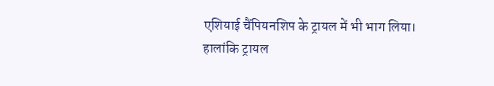एशियाई चैंपियनशिप के ट्रायल में भी भाग लिया।
हालांकि ट्रायल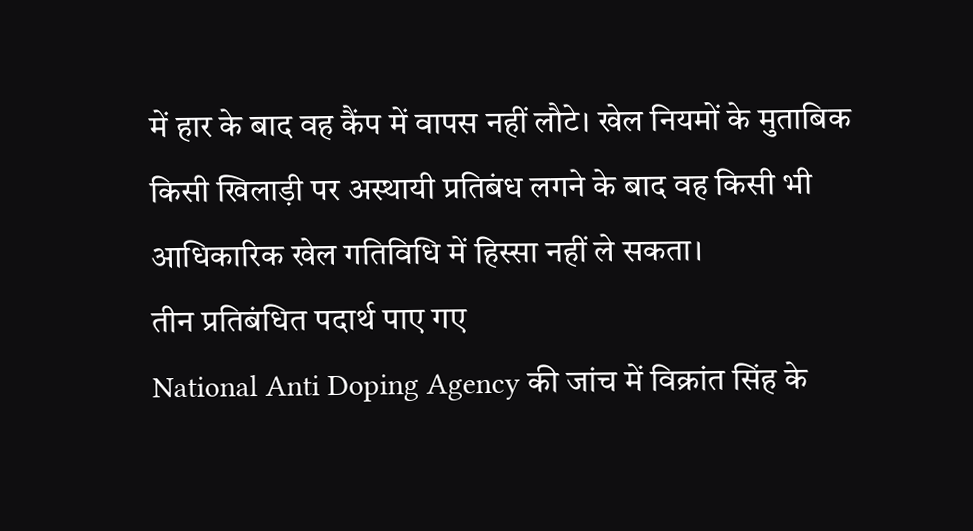में हार के बाद वह कैंप में वापस नहीं लौटे। खेल नियमों के मुताबिक किसी खिलाड़ी पर अस्थायी प्रतिबंध लगने के बाद वह किसी भी आधिकारिक खेल गतिविधि में हिस्सा नहीं ले सकता।
तीन प्रतिबंधित पदार्थ पाए गए
National Anti Doping Agency की जांच में विक्रांत सिंह के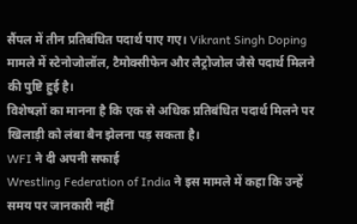सैंपल में तीन प्रतिबंधित पदार्थ पाए गए। Vikrant Singh Doping मामले में स्टेनोजोलॉल, टैमोक्सीफेन और लैट्रोजोल जैसे पदार्थ मिलने की पुष्टि हुई है।
विशेषज्ञों का मानना है कि एक से अधिक प्रतिबंधित पदार्थ मिलने पर खिलाड़ी को लंबा बैन झेलना पड़ सकता है।
WFI ने दी अपनी सफाई
Wrestling Federation of India ने इस मामले में कहा कि उन्हें समय पर जानकारी नहीं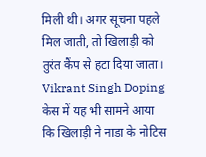मिली थी। अगर सूचना पहले मिल जाती, तो खिलाड़ी को तुरंत कैंप से हटा दिया जाता।
Vikrant Singh Doping केस में यह भी सामने आया कि खिलाड़ी ने नाडा के नोटिस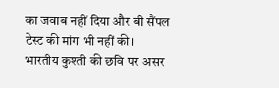का जवाब नहीं दिया और बी सैंपल टेस्ट की मांग भी नहीं की।
भारतीय कुश्ती की छवि पर असर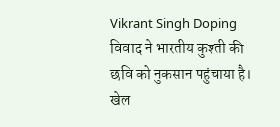Vikrant Singh Doping विवाद ने भारतीय कुश्ती की छवि को नुकसान पहुंचाया है। खेल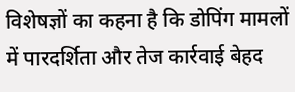विशेषज्ञों का कहना है कि डोपिंग मामलों में पारदर्शिता और तेज कार्रवाई बेहद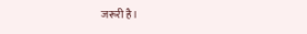जरूरी है।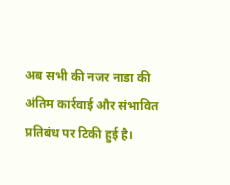अब सभी की नजर नाडा की अंतिम कार्रवाई और संभावित प्रतिबंध पर टिकी हुई है।